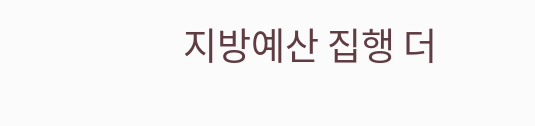지방예산 집행 더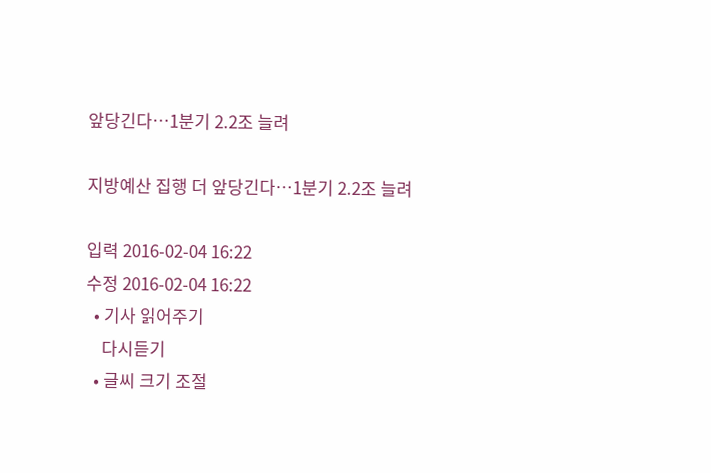앞당긴다…1분기 2.2조 늘려

지방예산 집행 더 앞당긴다…1분기 2.2조 늘려

입력 2016-02-04 16:22
수정 2016-02-04 16:22
  • 기사 읽어주기
    다시듣기
  • 글씨 크기 조절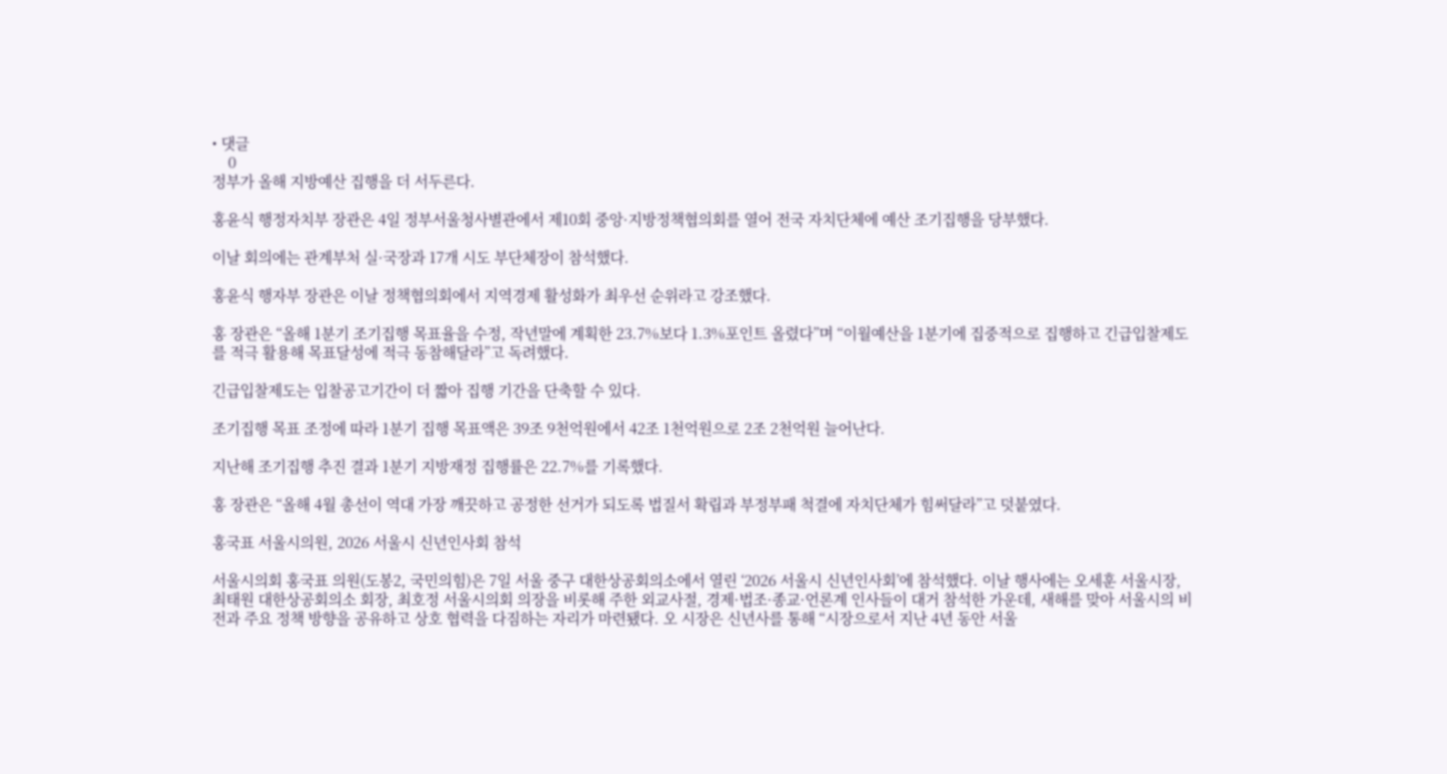• 댓글
    0
정부가 올해 지방예산 집행을 더 서두른다.

홍윤식 행정자치부 장관은 4일 정부서울청사별관에서 제10회 중앙·지방정책협의회를 열어 전국 자치단체에 예산 조기집행을 당부했다.

이날 회의에는 관계부처 실·국장과 17개 시도 부단체장이 참석했다.

홍윤식 행자부 장관은 이날 정책협의회에서 지역경제 활성화가 최우선 순위라고 강조했다.

홍 장관은 “올해 1분기 조기집행 목표율을 수정, 작년말에 계획한 23.7%보다 1.3%포인트 올렸다”며 “이월예산을 1분기에 집중적으로 집행하고 긴급입찰제도를 적극 활용해 목표달성에 적극 동참해달라”고 독려했다.

긴급입찰제도는 입찰공고기간이 더 짧아 집행 기간을 단축할 수 있다.

조기집행 목표 조정에 따라 1분기 집행 목표액은 39조 9천억원에서 42조 1천억원으로 2조 2천억원 늘어난다.

지난해 조기집행 추진 결과 1분기 지방재정 집행률은 22.7%를 기록했다.

홍 장관은 “올해 4월 총선이 역대 가장 깨끗하고 공정한 선거가 되도록 법질서 확립과 부정부패 척결에 자치단체가 힘써달라”고 덧붙였다.

홍국표 서울시의원, 2026 서울시 신년인사회 참석

서울시의회 홍국표 의원(도봉2, 국민의힘)은 7일 서울 중구 대한상공회의소에서 열린 ‘2026 서울시 신년인사회’에 참석했다. 이날 행사에는 오세훈 서울시장, 최태원 대한상공회의소 회장, 최호정 서울시의회 의장을 비롯해 주한 외교사절, 경제·법조·종교·언론계 인사들이 대거 참석한 가운데, 새해를 맞아 서울시의 비전과 주요 정책 방향을 공유하고 상호 협력을 다짐하는 자리가 마련됐다. 오 시장은 신년사를 통해 “시장으로서 지난 4년 동안 서울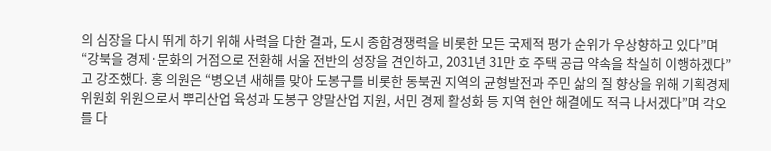의 심장을 다시 뛰게 하기 위해 사력을 다한 결과, 도시 종합경쟁력을 비롯한 모든 국제적 평가 순위가 우상향하고 있다”며 “강북을 경제·문화의 거점으로 전환해 서울 전반의 성장을 견인하고, 2031년 31만 호 주택 공급 약속을 착실히 이행하겠다”고 강조했다. 홍 의원은 “병오년 새해를 맞아 도봉구를 비롯한 동북권 지역의 균형발전과 주민 삶의 질 향상을 위해 기획경제위원회 위원으로서 뿌리산업 육성과 도봉구 양말산업 지원, 서민 경제 활성화 등 지역 현안 해결에도 적극 나서겠다”며 각오를 다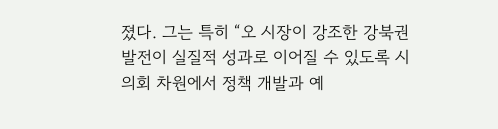졌다. 그는 특히 “오 시장이 강조한 강북권 발전이 실질적 성과로 이어질 수 있도록 시의회 차원에서 정책 개발과 예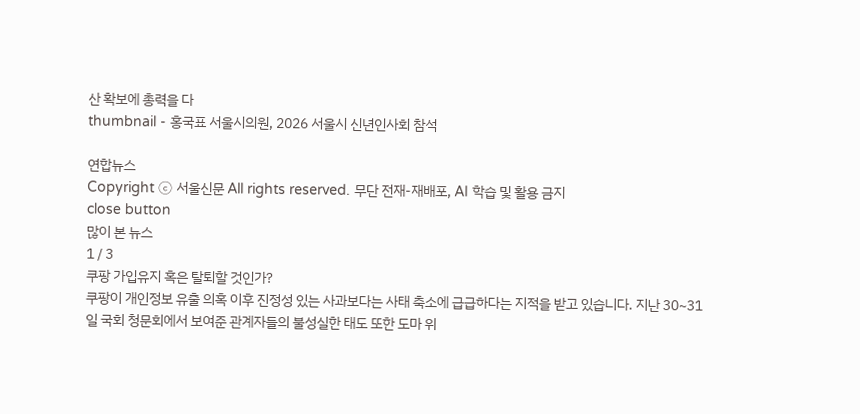산 확보에 총력을 다
thumbnail - 홍국표 서울시의원, 2026 서울시 신년인사회 참석

연합뉴스
Copyright ⓒ 서울신문 All rights reserved. 무단 전재-재배포, AI 학습 및 활용 금지
close button
많이 본 뉴스
1 / 3
쿠팡 가입유지 혹은 탈퇴할 것인가?
쿠팡이 개인정보 유출 의혹 이후 진정성 있는 사과보다는 사태 축소에 급급하다는 지적을 받고 있습니다. 지난 30~31일 국회 청문회에서 보여준 관계자들의 불성실한 태도 또한 도마 위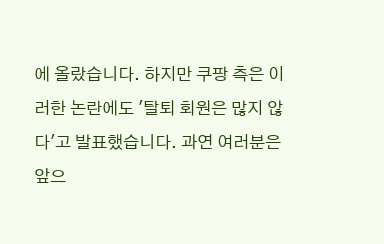에 올랐습니다. 하지만 쿠팡 측은 이러한 논란에도 '탈퇴 회원은 많지 않다'고 발표했습니다. 과연 여러분은 앞으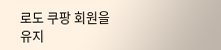로도 쿠팡 회원을 유지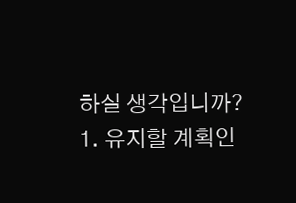하실 생각입니까?
1. 유지할 계획인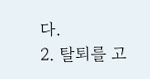다.
2. 탈퇴를 고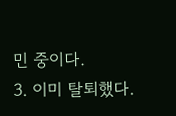민 중이다.
3. 이미 탈퇴했다.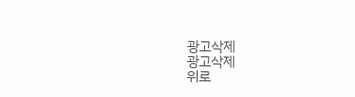광고삭제
광고삭제
위로